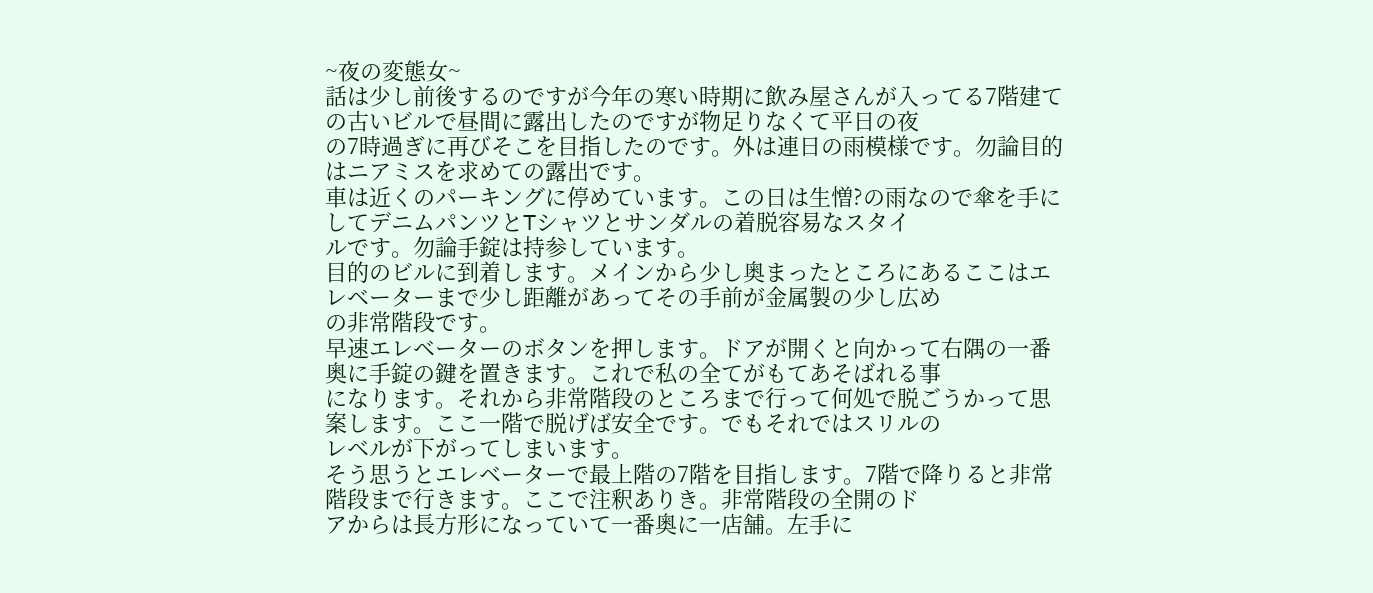~夜の変態女~
話は少し前後するのですが今年の寒い時期に飲み屋さんが入ってる7階建ての古いビルで昼間に露出したのですが物足りなくて平日の夜
の7時過ぎに再びそこを目指したのです。外は連日の雨模様です。勿論目的はニアミスを求めての露出です。
車は近くのパーキングに停めています。この日は生憎?の雨なので傘を手にしてデニムパンツとTシャツとサンダルの着脱容易なスタイ
ルです。勿論手錠は持参しています。
目的のビルに到着します。メインから少し奥まったところにあるここはエレベーターまで少し距離があってその手前が金属製の少し広め
の非常階段です。
早速エレベーターのボタンを押します。ドアが開くと向かって右隅の一番奥に手錠の鍵を置きます。これで私の全てがもてあそばれる事
になります。それから非常階段のところまで行って何処で脱ごうかって思案します。ここ一階で脱げば安全です。でもそれではスリルの
レベルが下がってしまいます。
そう思うとエレベーターで最上階の7階を目指します。7階で降りると非常階段まで行きます。ここで注釈ありき。非常階段の全開のド
アからは長方形になっていて一番奥に一店舗。左手に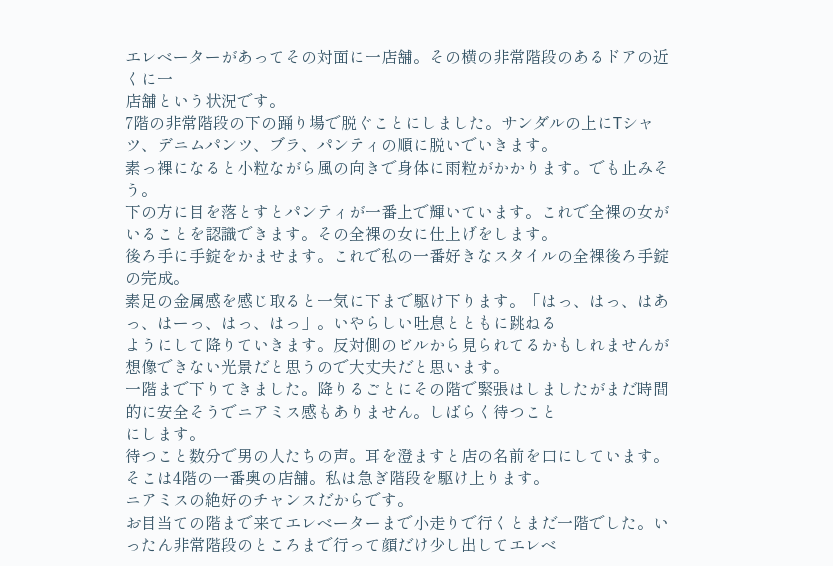エレベーターがあってその対面に一店舗。その横の非常階段のあるドアの近くに一
店舗という状況です。
7階の非常階段の下の踊り場で脱ぐことにしました。サンダルの上にTシャツ、デニムパンツ、ブラ、パンティの順に脱いでいきます。
素っ裸になると小粒ながら風の向きで身体に雨粒がかかります。でも止みそう。
下の方に目を落とすとパンティが一番上で輝いています。これで全裸の女がいることを認識できます。その全裸の女に仕上げをします。
後ろ手に手錠をかませます。これで私の一番好きなスタイルの全裸後ろ手錠の完成。
素足の金属感を感じ取ると一気に下まで駆け下ります。「はっ、はっ、はあっ、はーっ、はっ、はっ」。いやらしい吐息とともに跳ねる
ようにして降りていきます。反対側のビルから見られてるかもしれませんが想像できない光景だと思うので大丈夫だと思います。
一階まで下りてきました。降りるごとにその階で緊張はしましたがまだ時間的に安全そうでニアミス感もありません。しばらく待つこと
にします。
待つこと数分で男の人たちの声。耳を澄ますと店の名前を口にしています。そこは4階の一番奥の店舗。私は急ぎ階段を駆け上ります。
ニアミスの絶好のチャンスだからです。
お目当ての階まで来てエレベーターまで小走りで行くとまだ一階でした。いったん非常階段のところまで行って顔だけ少し出してエレベ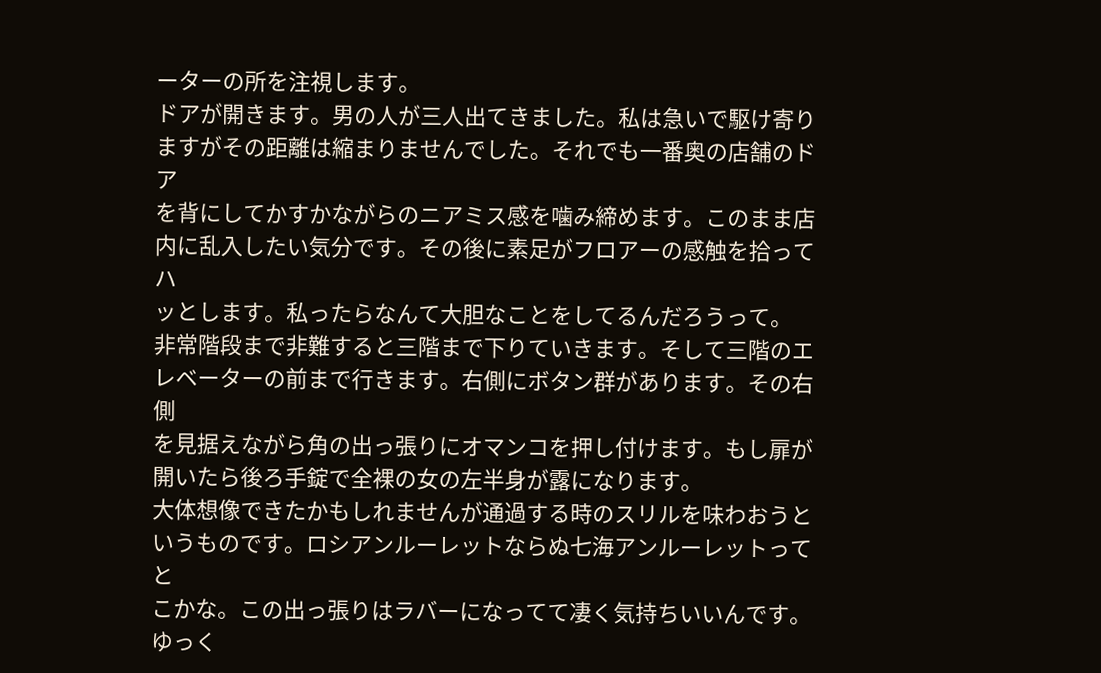ーターの所を注視します。
ドアが開きます。男の人が三人出てきました。私は急いで駆け寄りますがその距離は縮まりませんでした。それでも一番奥の店舗のドア
を背にしてかすかながらのニアミス感を噛み締めます。このまま店内に乱入したい気分です。その後に素足がフロアーの感触を拾ってハ
ッとします。私ったらなんて大胆なことをしてるんだろうって。
非常階段まで非難すると三階まで下りていきます。そして三階のエレベーターの前まで行きます。右側にボタン群があります。その右側
を見据えながら角の出っ張りにオマンコを押し付けます。もし扉が開いたら後ろ手錠で全裸の女の左半身が露になります。
大体想像できたかもしれませんが通過する時のスリルを味わおうというものです。ロシアンルーレットならぬ七海アンルーレットってと
こかな。この出っ張りはラバーになってて凄く気持ちいいんです。ゆっく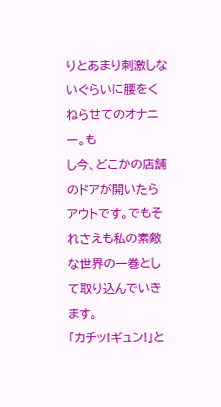りとあまり刺激しないぐらいに腰をくねらせてのオナニー。も
し今、どこかの店舗のドアが開いたらアウトです。でもそれさえも私の素敵な世界の一巻として取り込んでいきます。
「カチッ!ギュン!」と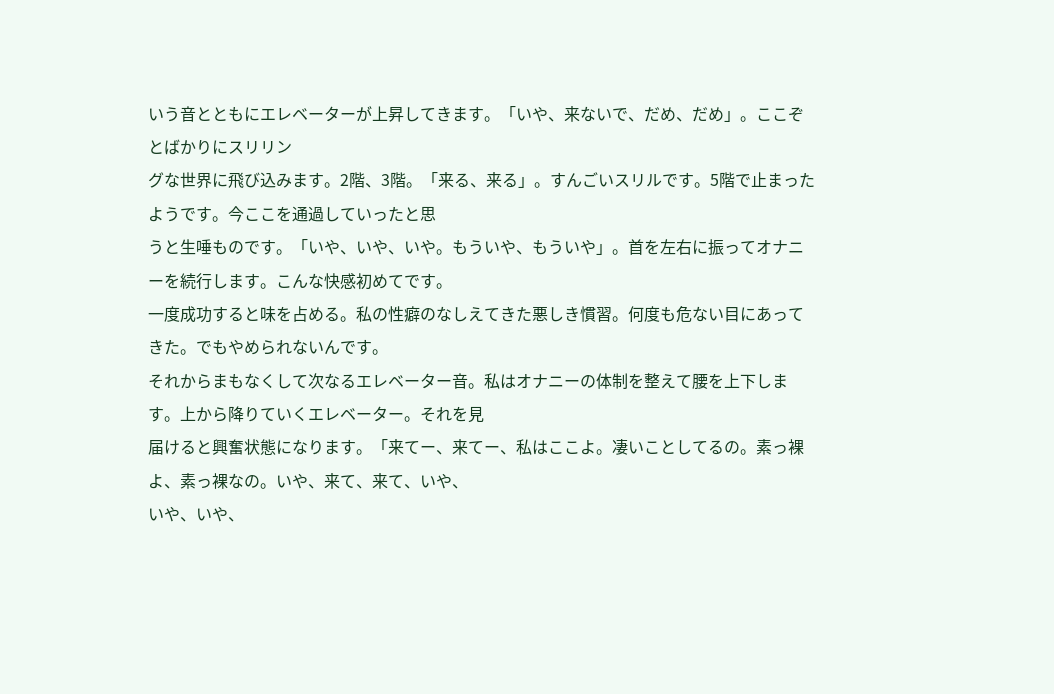いう音とともにエレベーターが上昇してきます。「いや、来ないで、だめ、だめ」。ここぞとばかりにスリリン
グな世界に飛び込みます。2階、3階。「来る、来る」。すんごいスリルです。5階で止まったようです。今ここを通過していったと思
うと生唾ものです。「いや、いや、いや。もういや、もういや」。首を左右に振ってオナニーを続行します。こんな快感初めてです。
一度成功すると味を占める。私の性癖のなしえてきた悪しき慣習。何度も危ない目にあってきた。でもやめられないんです。
それからまもなくして次なるエレベーター音。私はオナニーの体制を整えて腰を上下します。上から降りていくエレベーター。それを見
届けると興奮状態になります。「来てー、来てー、私はここよ。凄いことしてるの。素っ裸よ、素っ裸なの。いや、来て、来て、いや、
いや、いや、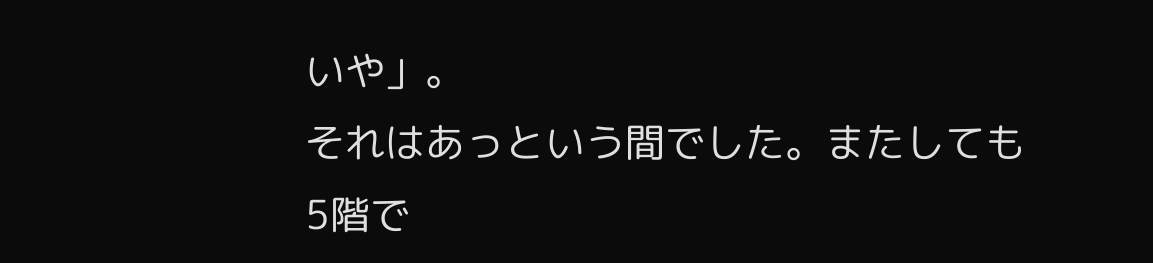いや」。
それはあっという間でした。またしても5階で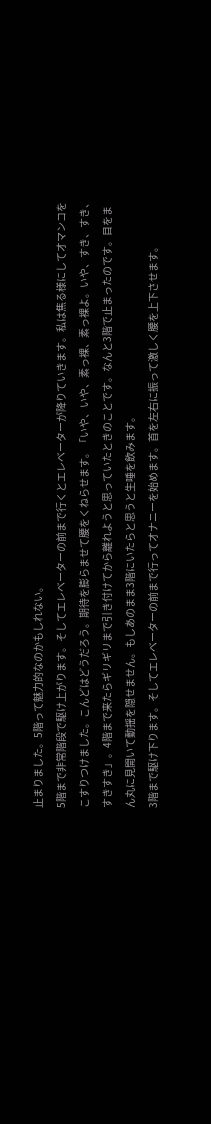止まりました。5階って魅力的なのかもしれない。
5階まで非常階段で駆け上がります。そしてエレベーターの前まで行くとエレベーターが降りていきます。私は焦る様にしてオマンコを
こすりつけました。こんどはどうだろう。期待を膨らませて腰をくねらせます。「いや、いや、素っ裸、素っ裸よ。いや、すき、すき、
すきすき」。4階まで来たらギリギリまで引き付けてから離れようと思っていたときのことです。なんと3階で止まったのです。目をま
ん丸に見開いて動揺を隠せません。もしあのまま3階にいたらと思うと生唾を飲みます。
3階まで駆け下ります。そしてエレベーターの前まで行ってオナニーを始めます。首を左右に振って激しく腰を上下させます。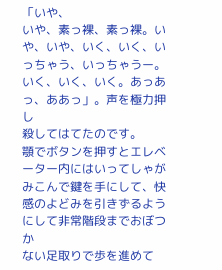「いや、
いや、素っ裸、素っ裸。いや、いや、いく、いく、いっちゃう、いっちゃうー。いく、いく、いく。あっあっ、ああっ」。声を極力押し
殺してはてたのです。
顎でボタンを押すとエレベーター内にはいってしゃがみこんで鍵を手にして、快感のよどみを引きずるようにして非常階段までおぼつか
ない足取りで歩を進めて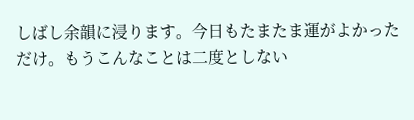しばし余韻に浸ります。今日もたまたま運がよかっただけ。もうこんなことは二度としない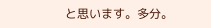と思います。多分。